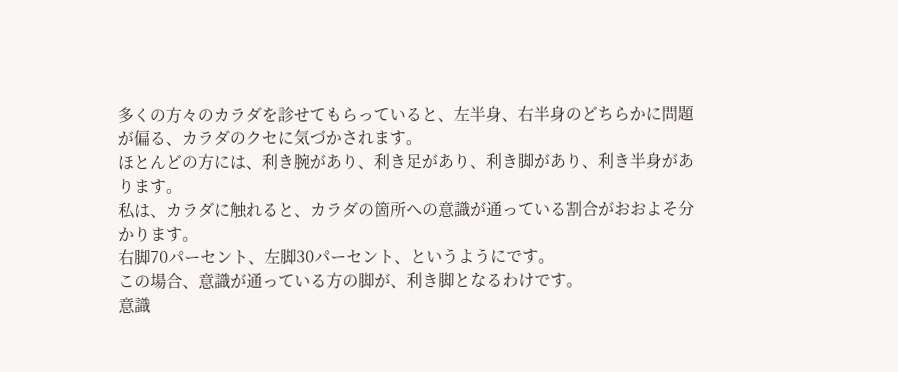多くの方々のカラダを診せてもらっていると、左半身、右半身のどちらかに問題が偏る、カラダのクセに気づかされます。
ほとんどの方には、利き腕があり、利き足があり、利き脚があり、利き半身があります。
私は、カラダに触れると、カラダの箇所への意識が通っている割合がおおよそ分かります。
右脚70パーセント、左脚30パーセント、というようにです。
この場合、意識が通っている方の脚が、利き脚となるわけです。
意識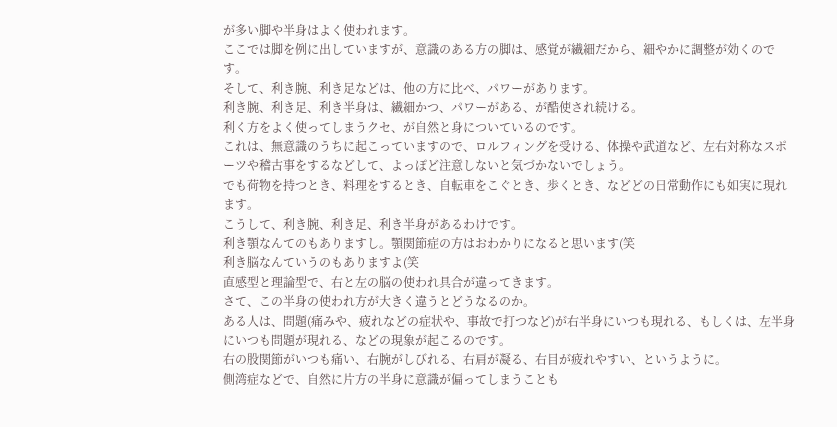が多い脚や半身はよく使われます。
ここでは脚を例に出していますが、意識のある方の脚は、感覚が繊細だから、細やかに調整が効くのです。
そして、利き腕、利き足などは、他の方に比べ、パワーがあります。
利き腕、利き足、利き半身は、繊細かつ、パワーがある、が酷使され続ける。
利く方をよく使ってしまうクセ、が自然と身についているのです。
これは、無意識のうちに起こっていますので、ロルフィングを受ける、体操や武道など、左右対称なスポーツや稽古事をするなどして、よっぽど注意しないと気づかないでしょう。
でも荷物を持つとき、料理をするとき、自転車をこぐとき、歩くとき、などどの日常動作にも如実に現れます。
こうして、利き腕、利き足、利き半身があるわけです。
利き顎なんてのもありますし。顎関節症の方はおわかりになると思います(笑
利き脳なんていうのもありますよ(笑
直感型と理論型で、右と左の脳の使われ具合が違ってきます。
さて、この半身の使われ方が大きく違うとどうなるのか。
ある人は、問題(痛みや、疲れなどの症状や、事故で打つなど)が右半身にいつも現れる、もしくは、左半身にいつも問題が現れる、などの現象が起こるのです。
右の股関節がいつも痛い、右腕がしびれる、右肩が凝る、右目が疲れやすい、というように。
側湾症などで、自然に片方の半身に意識が偏ってしまうことも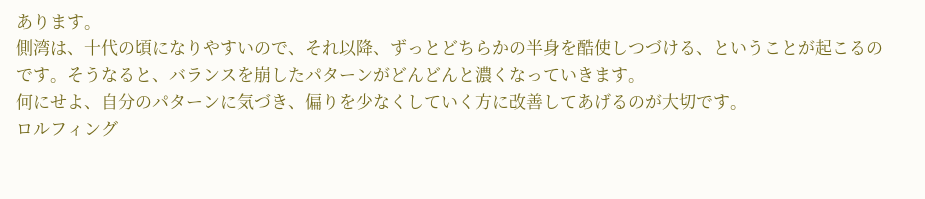あります。
側湾は、十代の頃になりやすいので、それ以降、ずっとどちらかの半身を酷使しつづける、ということが起こるのです。そうなると、バランスを崩したパターンがどんどんと濃くなっていきます。
何にせよ、自分のパターンに気づき、偏りを少なくしていく方に改善してあげるのが大切です。
ロルフィング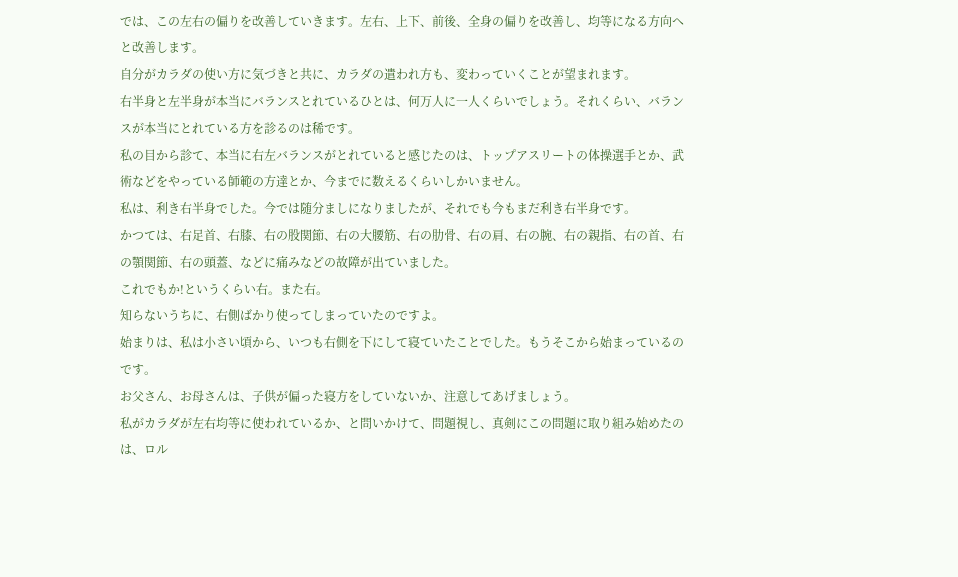では、この左右の偏りを改善していきます。左右、上下、前後、全身の偏りを改善し、均等になる方向へと改善します。
自分がカラダの使い方に気づきと共に、カラダの遣われ方も、変わっていくことが望まれます。
右半身と左半身が本当にバランスとれているひとは、何万人に一人くらいでしょう。それくらい、バランスが本当にとれている方を診るのは稀です。
私の目から診て、本当に右左バランスがとれていると感じたのは、トップアスリートの体操選手とか、武術などをやっている師範の方達とか、今までに数えるくらいしかいません。
私は、利き右半身でした。今では随分ましになりましたが、それでも今もまだ利き右半身です。
かつては、右足首、右膝、右の股関節、右の大腰筋、右の肋骨、右の肩、右の腕、右の親指、右の首、右の顎関節、右の頭蓋、などに痛みなどの故障が出ていました。
これでもか!というくらい右。また右。
知らないうちに、右側ばかり使ってしまっていたのですよ。
始まりは、私は小さい頃から、いつも右側を下にして寝ていたことでした。もうそこから始まっているのです。
お父さん、お母さんは、子供が偏った寝方をしていないか、注意してあげましょう。
私がカラダが左右均等に使われているか、と問いかけて、問題視し、真剣にこの問題に取り組み始めたのは、ロル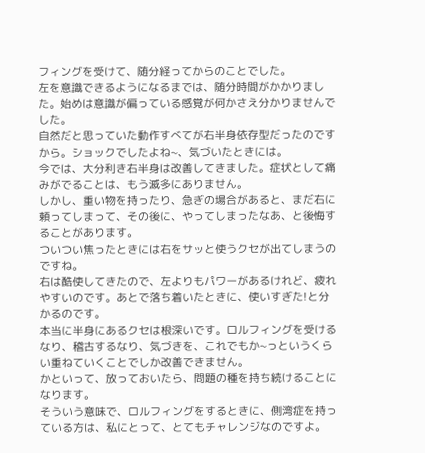フィングを受けて、随分経ってからのことでした。
左を意識できるようになるまでは、随分時間がかかりました。始めは意識が偏っている感覚が何かさえ分かりませんでした。
自然だと思っていた動作すべてが右半身依存型だったのですから。ショックでしたよね~、気づいたときには。
今では、大分利き右半身は改善してきました。症状として痛みがでることは、もう滅多にありません。
しかし、重い物を持ったり、急ぎの場合があると、まだ右に頼ってしまって、その後に、やってしまったなあ、と後悔することがあります。
ついつい焦ったときには右をサッと使うクセが出てしまうのですね。
右は酷使してきたので、左よりもパワーがあるけれど、疲れやすいのです。あとで落ち着いたときに、使いすぎた!と分かるのです。
本当に半身にあるクセは根深いです。ロルフィングを受けるなり、稽古するなり、気づきを、これでもか~っというくらい重ねていくことでしか改善できません。
かといって、放っておいたら、問題の種を持ち続けることになります。
そういう意味で、ロルフィングをするときに、側湾症を持っている方は、私にとって、とてもチャレンジなのですよ。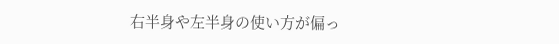右半身や左半身の使い方が偏っ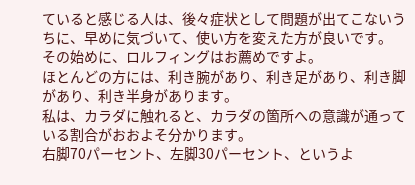ていると感じる人は、後々症状として問題が出てこないうちに、早めに気づいて、使い方を変えた方が良いです。
その始めに、ロルフィングはお薦めですよ。
ほとんどの方には、利き腕があり、利き足があり、利き脚があり、利き半身があります。
私は、カラダに触れると、カラダの箇所への意識が通っている割合がおおよそ分かります。
右脚70パーセント、左脚30パーセント、というよ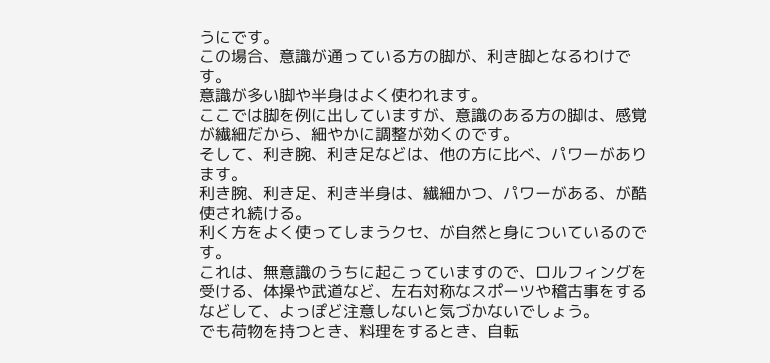うにです。
この場合、意識が通っている方の脚が、利き脚となるわけです。
意識が多い脚や半身はよく使われます。
ここでは脚を例に出していますが、意識のある方の脚は、感覚が繊細だから、細やかに調整が効くのです。
そして、利き腕、利き足などは、他の方に比べ、パワーがあります。
利き腕、利き足、利き半身は、繊細かつ、パワーがある、が酷使され続ける。
利く方をよく使ってしまうクセ、が自然と身についているのです。
これは、無意識のうちに起こっていますので、ロルフィングを受ける、体操や武道など、左右対称なスポーツや稽古事をするなどして、よっぽど注意しないと気づかないでしょう。
でも荷物を持つとき、料理をするとき、自転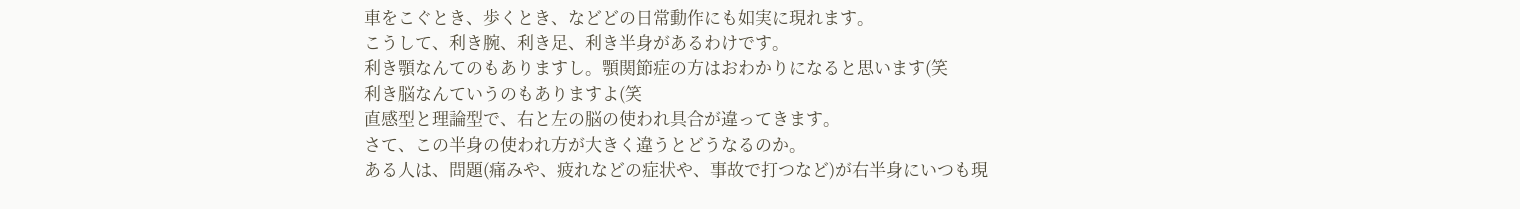車をこぐとき、歩くとき、などどの日常動作にも如実に現れます。
こうして、利き腕、利き足、利き半身があるわけです。
利き顎なんてのもありますし。顎関節症の方はおわかりになると思います(笑
利き脳なんていうのもありますよ(笑
直感型と理論型で、右と左の脳の使われ具合が違ってきます。
さて、この半身の使われ方が大きく違うとどうなるのか。
ある人は、問題(痛みや、疲れなどの症状や、事故で打つなど)が右半身にいつも現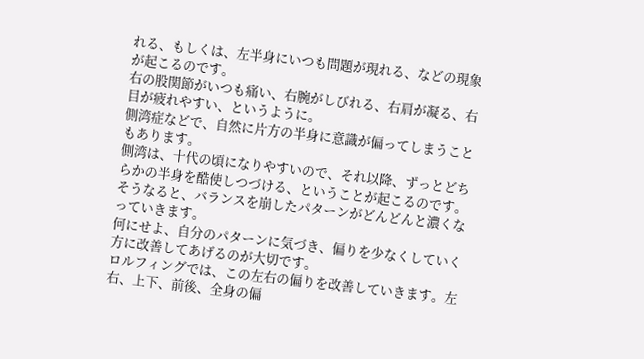れる、もしくは、左半身にいつも問題が現れる、などの現象が起こるのです。
右の股関節がいつも痛い、右腕がしびれる、右肩が凝る、右目が疲れやすい、というように。
側湾症などで、自然に片方の半身に意識が偏ってしまうこともあります。
側湾は、十代の頃になりやすいので、それ以降、ずっとどちらかの半身を酷使しつづける、ということが起こるのです。そうなると、バランスを崩したパターンがどんどんと濃くなっていきます。
何にせよ、自分のパターンに気づき、偏りを少なくしていく方に改善してあげるのが大切です。
ロルフィングでは、この左右の偏りを改善していきます。左右、上下、前後、全身の偏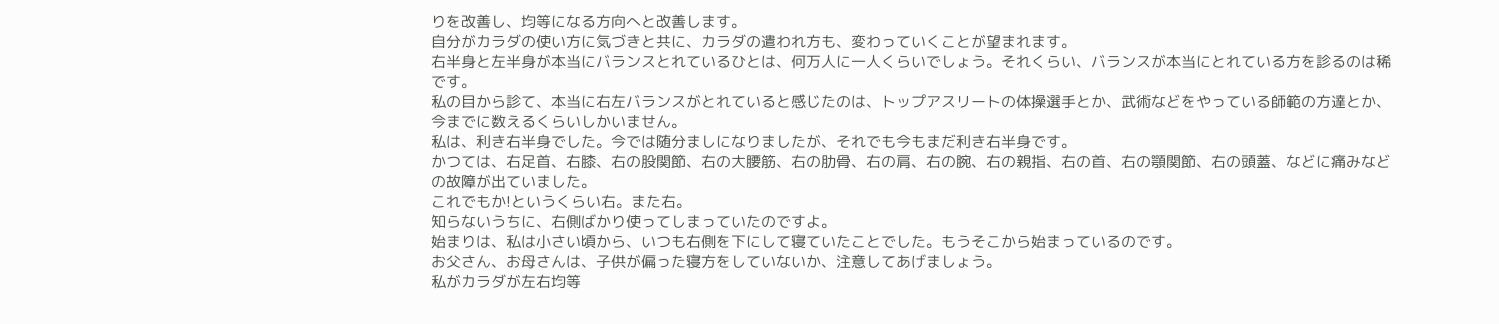りを改善し、均等になる方向へと改善します。
自分がカラダの使い方に気づきと共に、カラダの遣われ方も、変わっていくことが望まれます。
右半身と左半身が本当にバランスとれているひとは、何万人に一人くらいでしょう。それくらい、バランスが本当にとれている方を診るのは稀です。
私の目から診て、本当に右左バランスがとれていると感じたのは、トップアスリートの体操選手とか、武術などをやっている師範の方達とか、今までに数えるくらいしかいません。
私は、利き右半身でした。今では随分ましになりましたが、それでも今もまだ利き右半身です。
かつては、右足首、右膝、右の股関節、右の大腰筋、右の肋骨、右の肩、右の腕、右の親指、右の首、右の顎関節、右の頭蓋、などに痛みなどの故障が出ていました。
これでもか!というくらい右。また右。
知らないうちに、右側ばかり使ってしまっていたのですよ。
始まりは、私は小さい頃から、いつも右側を下にして寝ていたことでした。もうそこから始まっているのです。
お父さん、お母さんは、子供が偏った寝方をしていないか、注意してあげましょう。
私がカラダが左右均等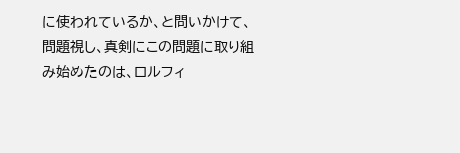に使われているか、と問いかけて、問題視し、真剣にこの問題に取り組み始めたのは、ロルフィ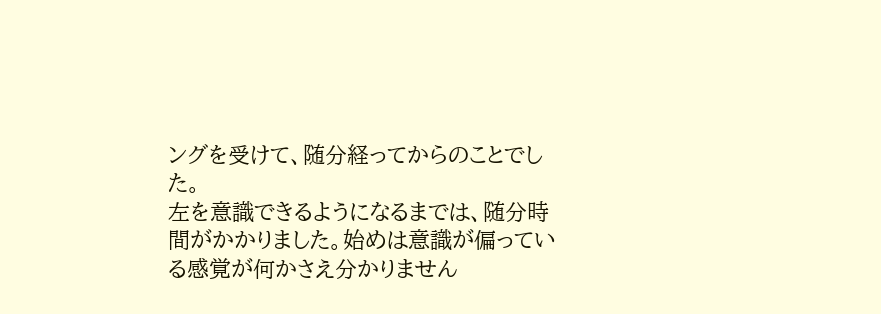ングを受けて、随分経ってからのことでした。
左を意識できるようになるまでは、随分時間がかかりました。始めは意識が偏っている感覚が何かさえ分かりません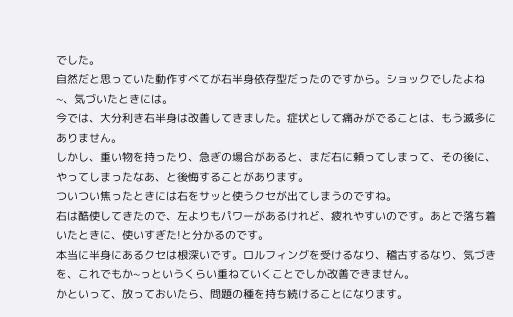でした。
自然だと思っていた動作すべてが右半身依存型だったのですから。ショックでしたよね~、気づいたときには。
今では、大分利き右半身は改善してきました。症状として痛みがでることは、もう滅多にありません。
しかし、重い物を持ったり、急ぎの場合があると、まだ右に頼ってしまって、その後に、やってしまったなあ、と後悔することがあります。
ついつい焦ったときには右をサッと使うクセが出てしまうのですね。
右は酷使してきたので、左よりもパワーがあるけれど、疲れやすいのです。あとで落ち着いたときに、使いすぎた!と分かるのです。
本当に半身にあるクセは根深いです。ロルフィングを受けるなり、稽古するなり、気づきを、これでもか~っというくらい重ねていくことでしか改善できません。
かといって、放っておいたら、問題の種を持ち続けることになります。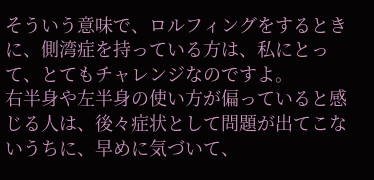そういう意味で、ロルフィングをするときに、側湾症を持っている方は、私にとって、とてもチャレンジなのですよ。
右半身や左半身の使い方が偏っていると感じる人は、後々症状として問題が出てこないうちに、早めに気づいて、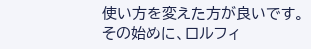使い方を変えた方が良いです。
その始めに、ロルフィ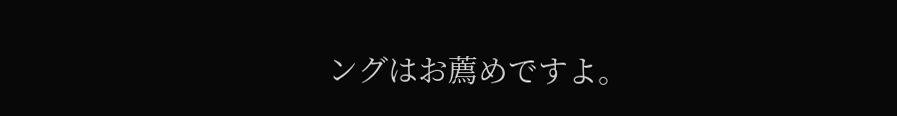ングはお薦めですよ。